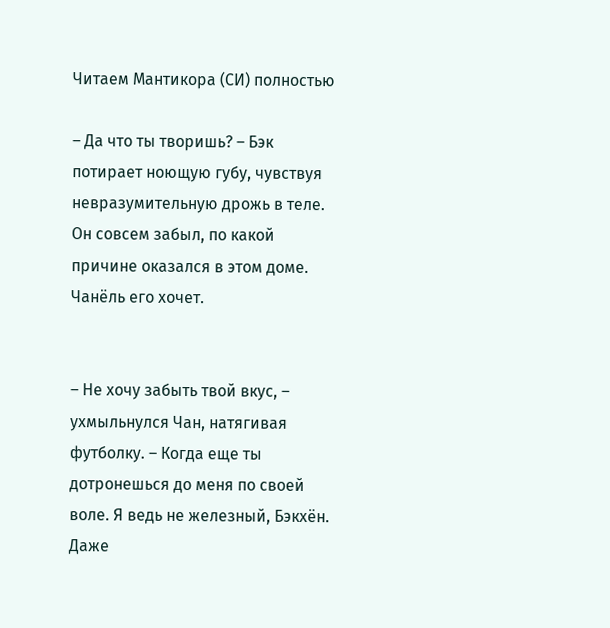Читаем Мантикора (СИ) полностью

– Да что ты творишь? – Бэк потирает ноющую губу, чувствуя невразумительную дрожь в теле. Он совсем забыл, по какой причине оказался в этом доме. Чанёль его хочет.


– Не хочу забыть твой вкус, – ухмыльнулся Чан, натягивая футболку. – Когда еще ты дотронешься до меня по своей воле. Я ведь не железный, Бэкхён. Даже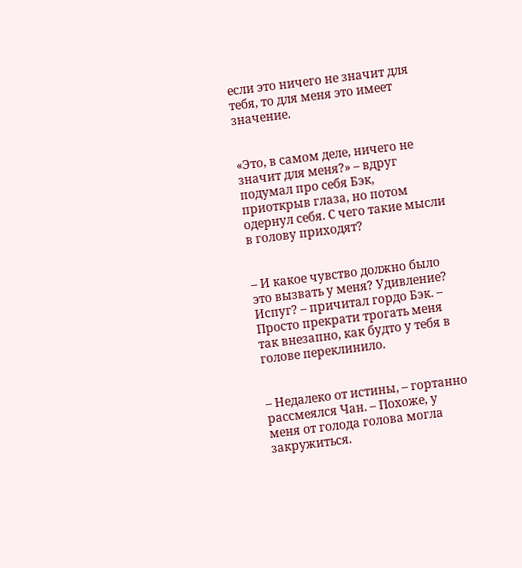если это ничего не значит для тебя, то для меня это имеет значение.


«Это, в самом деле, ничего не значит для меня?» – вдруг подумал про себя Бэк, приоткрыв глаза, но потом одернул себя. С чего такие мысли в голову приходят?


– И какое чувство должно было это вызвать у меня? Удивление? Испуг? – причитал гордо Бэк. – Просто прекрати трогать меня так внезапно, как будто у тебя в голове переклинило.


– Недалеко от истины, – гортанно рассмеялся Чан. – Похоже, у меня от голода голова могла закружиться.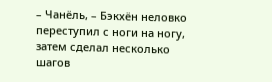– Чанёль, – Бэкхён неловко переступил с ноги на ногу, затем сделал несколько шагов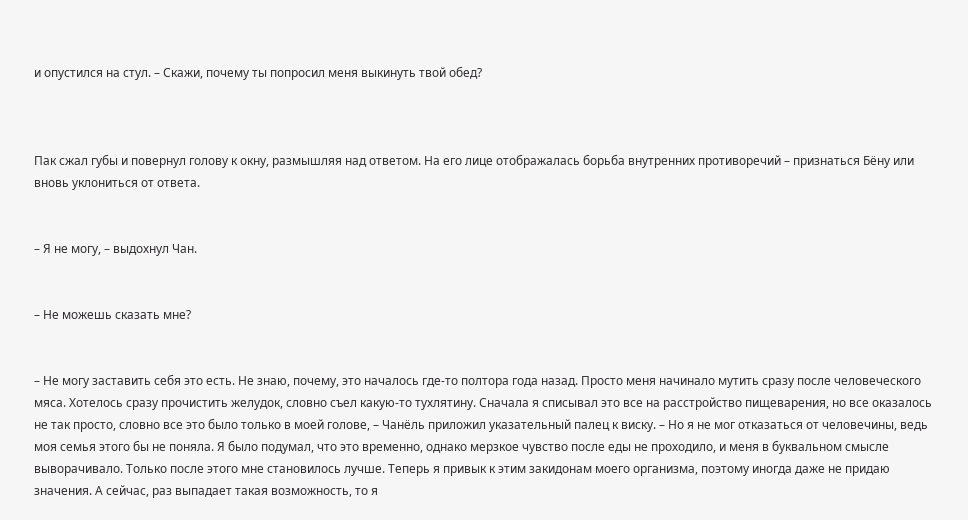и опустился на стул. – Скажи, почему ты попросил меня выкинуть твой обед?



Пак сжал губы и повернул голову к окну, размышляя над ответом. На его лице отображалась борьба внутренних противоречий – признаться Бёну или вновь уклониться от ответа.


– Я не могу, – выдохнул Чан.


– Не можешь сказать мне?


– Не могу заставить себя это есть. Не знаю, почему, это началось где-то полтора года назад. Просто меня начинало мутить сразу после человеческого мяса. Хотелось сразу прочистить желудок, словно съел какую-то тухлятину. Сначала я списывал это все на расстройство пищеварения, но все оказалось не так просто, словно все это было только в моей голове, – Чанёль приложил указательный палец к виску. – Но я не мог отказаться от человечины, ведь моя семья этого бы не поняла. Я было подумал, что это временно, однако мерзкое чувство после еды не проходило, и меня в буквальном смысле выворачивало. Только после этого мне становилось лучше. Теперь я привык к этим закидонам моего организма, поэтому иногда даже не придаю значения. А сейчас, раз выпадает такая возможность, то я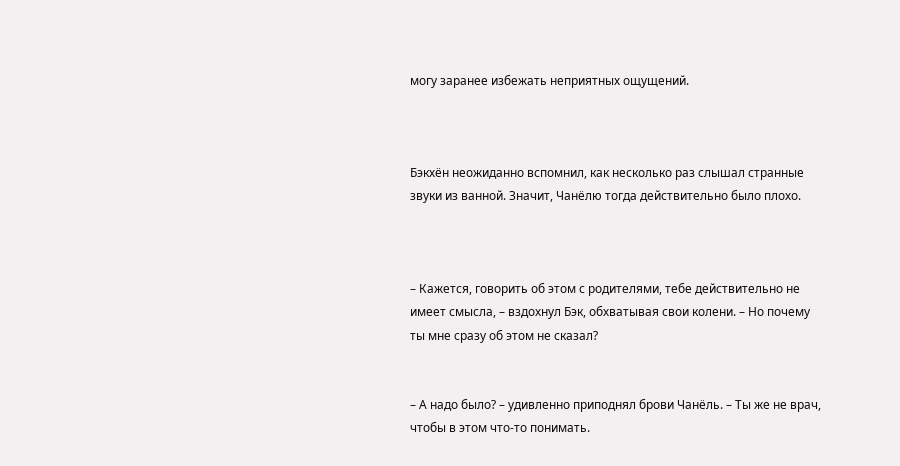могу заранее избежать неприятных ощущений.



Бэкхён неожиданно вспомнил, как несколько раз слышал странные звуки из ванной. Значит, Чанёлю тогда действительно было плохо.



– Кажется, говорить об этом с родителями, тебе действительно не имеет смысла, – вздохнул Бэк, обхватывая свои колени. – Но почему ты мне сразу об этом не сказал?


– А надо было? – удивленно приподнял брови Чанёль. – Ты же не врач, чтобы в этом что-то понимать.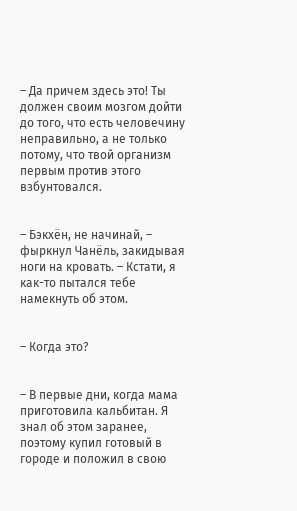– Да причем здесь это! Ты должен своим мозгом дойти до того, что есть человечину неправильно, а не только потому, что твой организм первым против этого взбунтовался.


– Бэкхён, не начинай, – фыркнул Чанёль, закидывая ноги на кровать. – Кстати, я как-то пытался тебе намекнуть об этом.


– Когда это?


– В первые дни, когда мама приготовила кальбитан. Я знал об этом заранее, поэтому купил готовый в городе и положил в свою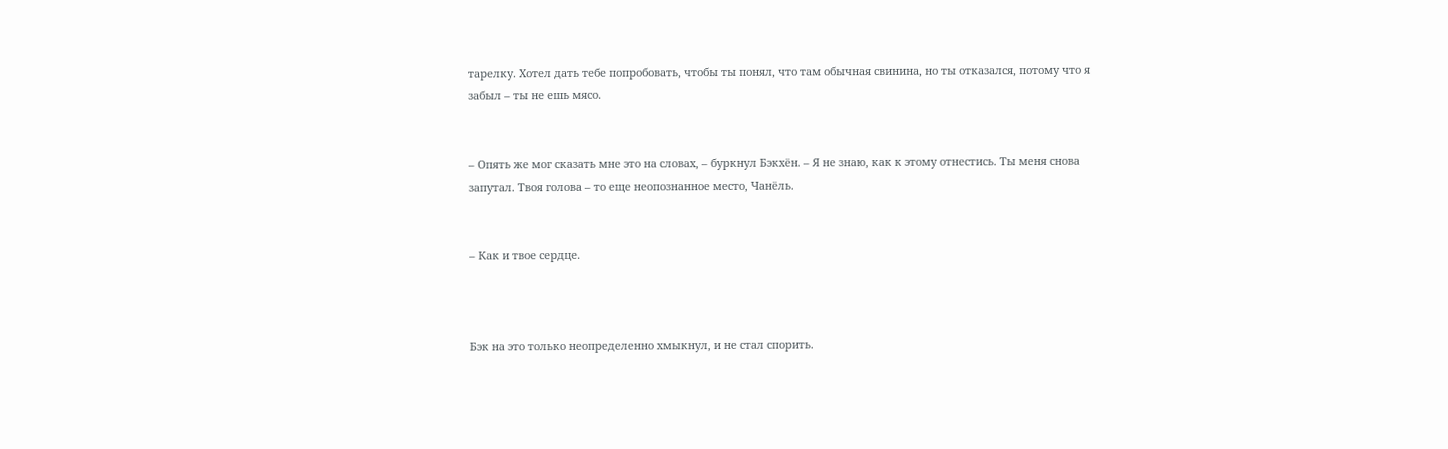тарелку. Хотел дать тебе попробовать, чтобы ты понял, что там обычная свинина, но ты отказался, потому что я забыл – ты не ешь мясо.


– Опять же мог сказать мне это на словах, – буркнул Бэкхён. – Я не знаю, как к этому отнестись. Ты меня снова запутал. Твоя голова – то еще неопознанное место, Чанёль.


– Как и твое сердце.



Бэк на это только неопределенно хмыкнул, и не стал спорить.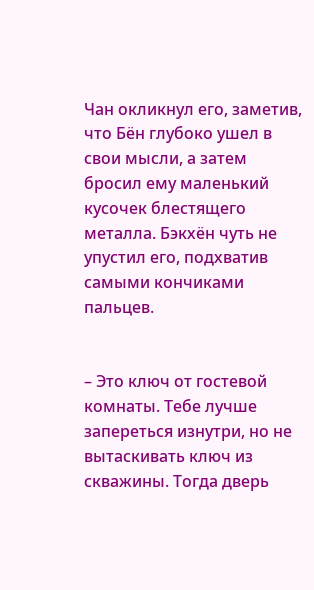Чан окликнул его, заметив, что Бён глубоко ушел в свои мысли, а затем бросил ему маленький кусочек блестящего металла. Бэкхён чуть не упустил его, подхватив самыми кончиками пальцев.


– Это ключ от гостевой комнаты. Тебе лучше запереться изнутри, но не вытаскивать ключ из скважины. Тогда дверь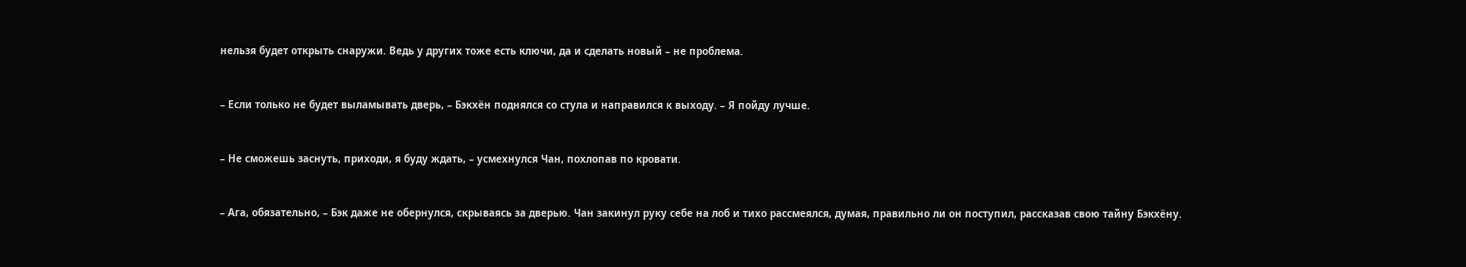нельзя будет открыть снаружи. Ведь у других тоже есть ключи, да и сделать новый – не проблема.


– Если только не будет выламывать дверь, – Бэкхён поднялся со стула и направился к выходу. – Я пойду лучше.


– Не сможешь заснуть, приходи, я буду ждать, – усмехнулся Чан, похлопав по кровати.


– Ага, обязательно, – Бэк даже не обернулся, скрываясь за дверью. Чан закинул руку себе на лоб и тихо рассмеялся, думая, правильно ли он поступил, рассказав свою тайну Бэкхёну.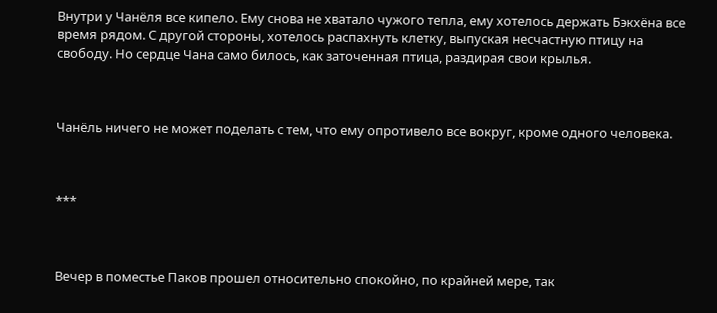Внутри у Чанёля все кипело. Ему снова не хватало чужого тепла, ему хотелось держать Бэкхёна все время рядом. С другой стороны, хотелось распахнуть клетку, выпуская несчастную птицу на свободу. Но сердце Чана само билось, как заточенная птица, раздирая свои крылья.



Чанёль ничего не может поделать с тем, что ему опротивело все вокруг, кроме одного человека.



***



Вечер в поместье Паков прошел относительно спокойно, по крайней мере, так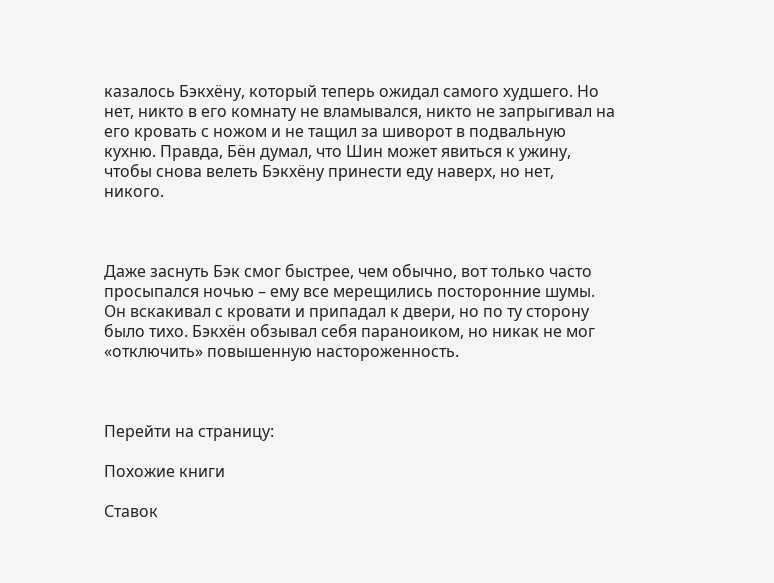казалось Бэкхёну, который теперь ожидал самого худшего. Но нет, никто в его комнату не вламывался, никто не запрыгивал на его кровать с ножом и не тащил за шиворот в подвальную кухню. Правда, Бён думал, что Шин может явиться к ужину, чтобы снова велеть Бэкхёну принести еду наверх, но нет, никого.



Даже заснуть Бэк смог быстрее, чем обычно, вот только часто просыпался ночью – ему все мерещились посторонние шумы. Он вскакивал с кровати и припадал к двери, но по ту сторону было тихо. Бэкхён обзывал себя параноиком, но никак не мог «отключить» повышенную настороженность.



Перейти на страницу:

Похожие книги

Ставок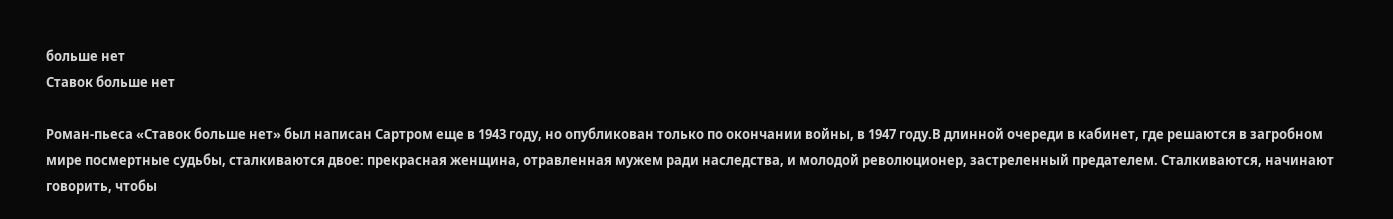больше нет
Ставок больше нет

Роман-пьеса «Ставок больше нет» был написан Сартром еще в 1943 году, но опубликован только по окончании войны, в 1947 году.В длинной очереди в кабинет, где решаются в загробном мире посмертные судьбы, сталкиваются двое: прекрасная женщина, отравленная мужем ради наследства, и молодой революционер, застреленный предателем. Сталкиваются, начинают говорить, чтобы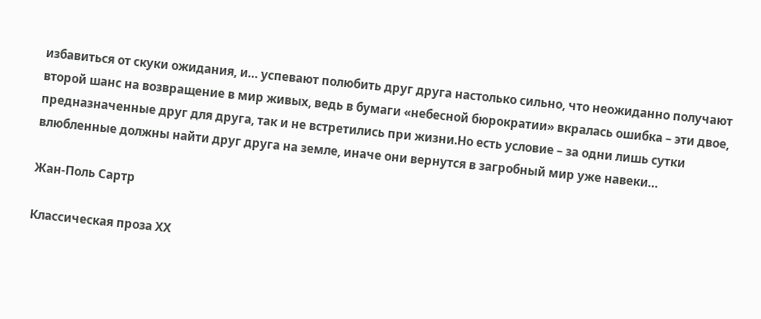избавиться от скуки ожидания, и… успевают полюбить друг друга настолько сильно, что неожиданно получают второй шанс на возвращение в мир живых, ведь в бумаги «небесной бюрократии» вкралась ошибка – эти двое, предназначенные друг для друга, так и не встретились при жизни.Но есть условие – за одни лишь сутки влюбленные должны найти друг друга на земле, иначе они вернутся в загробный мир уже навеки…

Жан-Поль Сартр

Классическая проза ХX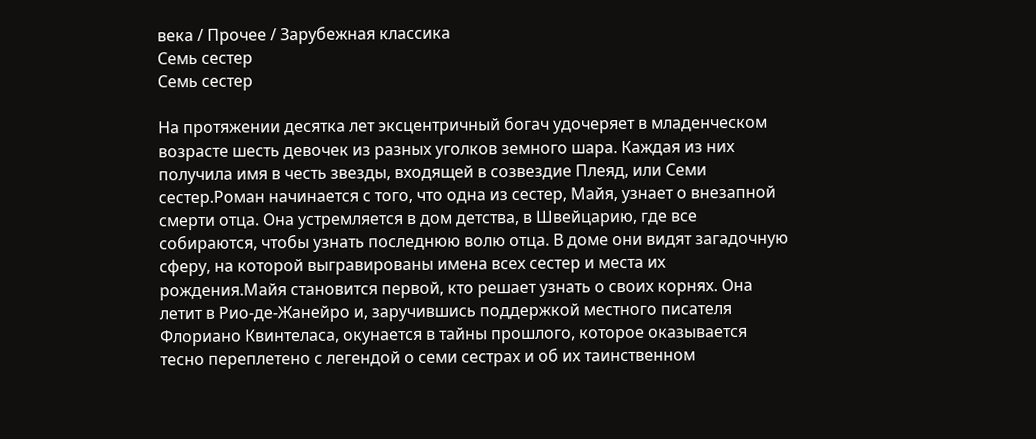века / Прочее / Зарубежная классика
Семь сестер
Семь сестер

На протяжении десятка лет эксцентричный богач удочеряет в младенческом возрасте шесть девочек из разных уголков земного шара. Каждая из них получила имя в честь звезды, входящей в созвездие Плеяд, или Семи сестер.Роман начинается с того, что одна из сестер, Майя, узнает о внезапной смерти отца. Она устремляется в дом детства, в Швейцарию, где все собираются, чтобы узнать последнюю волю отца. В доме они видят загадочную сферу, на которой выгравированы имена всех сестер и места их рождения.Майя становится первой, кто решает узнать о своих корнях. Она летит в Рио-де-Жанейро и, заручившись поддержкой местного писателя Флориано Квинтеласа, окунается в тайны прошлого, которое оказывается тесно переплетено с легендой о семи сестрах и об их таинственном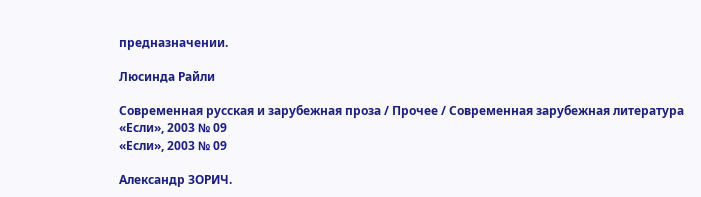предназначении.

Люсинда Райли

Современная русская и зарубежная проза / Прочее / Современная зарубежная литература
«Если», 2003 № 09
«Если», 2003 № 09

Александр ЗОРИЧ.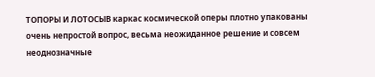ТОПОРЫ И ЛОТОСЫВ каркас космической оперы плотно упакованы очень непростой вопрос, весьма неожиданное решение и совсем неоднозначные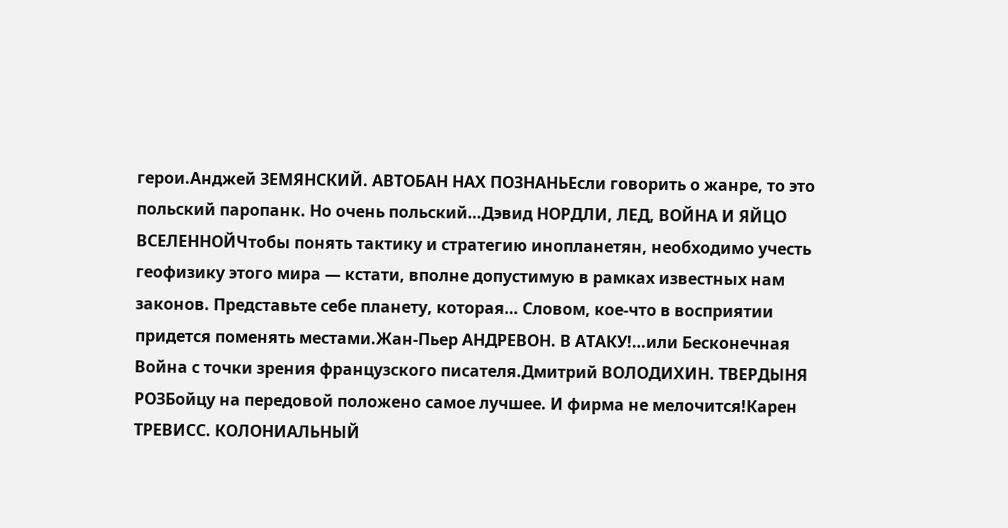герои.Анджей ЗЕМЯНСКИЙ. АВТОБАН НАХ ПОЗНАНЬЕсли говорить о жанре, то это польский паропанк. Но очень польский…Дэвид НОРДЛИ, ЛЕД, ВОЙНА И ЯЙЦО ВСЕЛЕННОЙЧтобы понять тактику и стратегию инопланетян, необходимо учесть геофизику этого мира — кстати, вполне допустимую в рамках известных нам законов. Представьте себе планету, которая… Словом, кое-что в восприятии придется поменять местами.Жан-Пьер АНДРЕВОН. В АТАКУ!…или Бесконечная Война с точки зрения французского писателя.Дмитрий ВОЛОДИХИН. ТВЕРДЫНЯ РОЗБойцу на передовой положено самое лучшее. И фирма не мелочится!Карен ТРЕВИСС. КОЛОНИАЛЬНЫЙ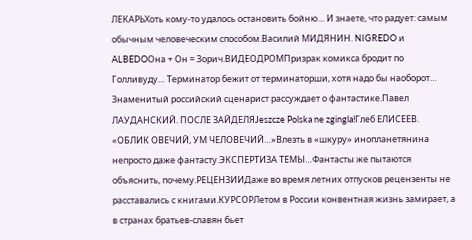ЛЕКАРЬХоть кому-то удалось остановить бойню… И знаете, что радует: самым обычным человеческим способом.Василий МИДЯНИН. NIGREDO и ALBEDOОна + Он = Зорич.ВИДЕОДРОМПризрак комикса бродит по Голливуду… Терминатор бежит от терминаторши, хотя надо бы наоборот… Знаменитый российский сценарист рассуждает о фантастике.Павел ЛАУДАНСКИЙ. ПОСЛЕ ЗАЙДЕЛЯJeszcze Polska ne zgingla!Глеб ЕЛИСЕЕВ. «ОБЛИК ОВЕЧИЙ, УМ ЧЕЛОВЕЧИЙ…»Влезть в «шкуру» инопланетянина непросто даже фантасту.ЭКСПЕРТИЗА ТЕМЫ…Фантасты же пытаются объяснить, почему.РЕЦЕНЗИИДаже во время летних отпусков рецензенты не расставались с книгами.КУРСОРЛетом в России конвентная жизнь замирает, а в странах братьев-славян бьет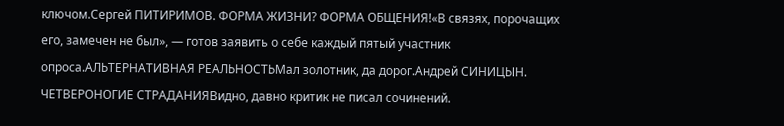ключом.Сергей ПИТИРИМОВ. ФОРМА ЖИЗНИ? ФОРМА ОБЩЕНИЯ!«В связях, порочащих его, замечен не был», — готов заявить о себе каждый пятый участник опроса.АЛЬТЕРНАТИВНАЯ РЕАЛЬНОСТЬМал золотник, да дорог.Андрей СИНИЦЫН. ЧЕТВЕРОНОГИЕ СТРАДАНИЯВидно, давно критик не писал сочинений.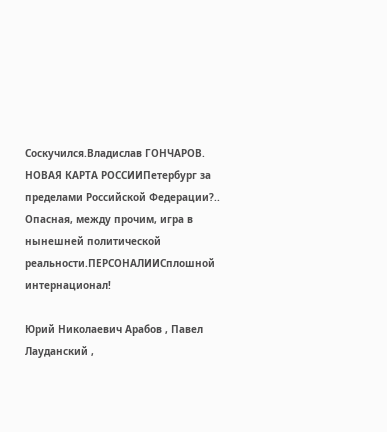Соскучился.Владислав ГОНЧАРОВ. НОВАЯ КАРТА РОССИИПетербург за пределами Российской Федерации?.. Опасная, между прочим, игра в нынешней политической реальности.ПЕРСОНАЛИИСплошной интернационал!

Юрий Николаевич Арабов , Павел Лауданский ,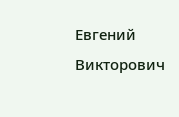Евгений Викторович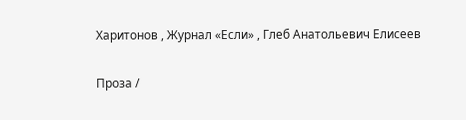Харитонов , Журнал «Если» , Глеб Анатольевич Елисеев

Проза /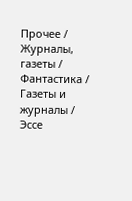Прочее / Журналы, газеты / Фантастика / Газеты и журналы / Эссе